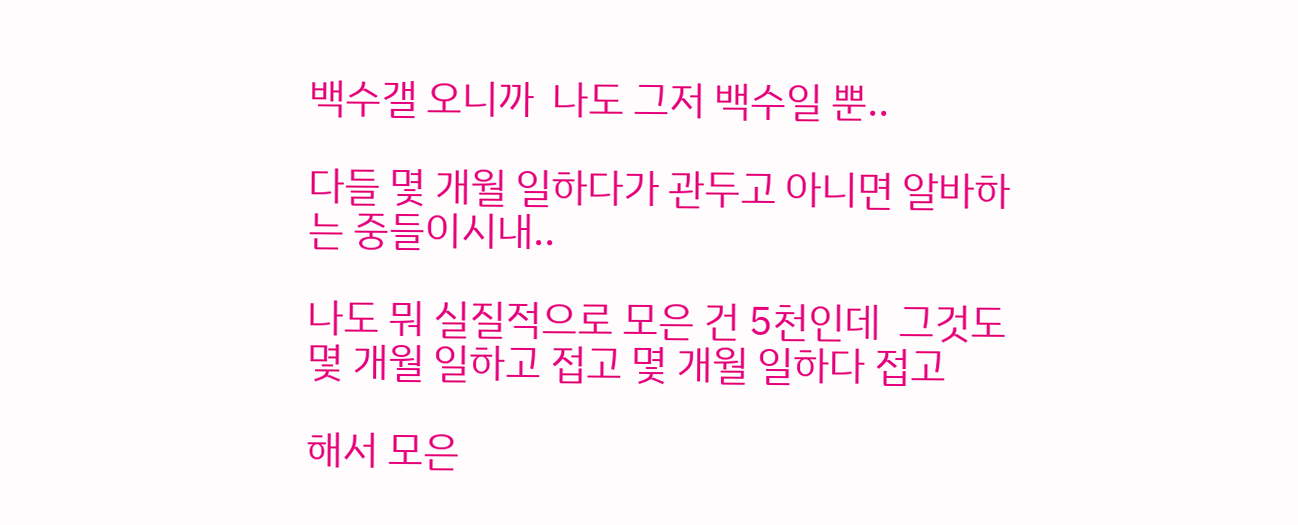백수갤 오니까  나도 그저 백수일 뿐..

다들 몇 개월 일하다가 관두고 아니면 알바하는 중들이시내..

나도 뭐 실질적으로 모은 건 5천인데  그것도 몇 개월 일하고 접고 몇 개월 일하다 접고

해서 모은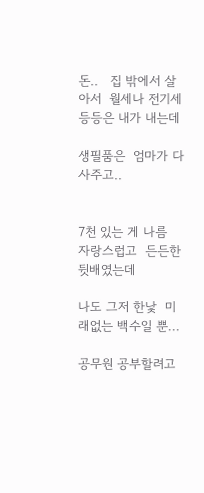돈..   집 밖에서 살아서  월세나 전기세 등등은 내가 내는데

생필품은  엄마가 다 사주고..


7천 있는 게 나름  자랑스럽고  든든한 뒷배였는데

나도 그저 한낯  미래없는 백수일 뿐...

공무원 공부할려고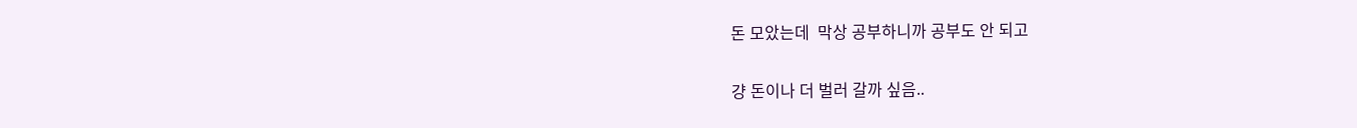돈 모았는데  막상 공부하니까 공부도 안 되고


걍 돈이나 더 벌러 갈까 싶음..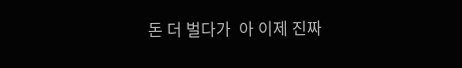돈 더 벌다가  아 이제 진짜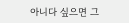아니다 싶으면 그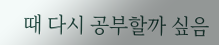때 다시 공부할까 싶음